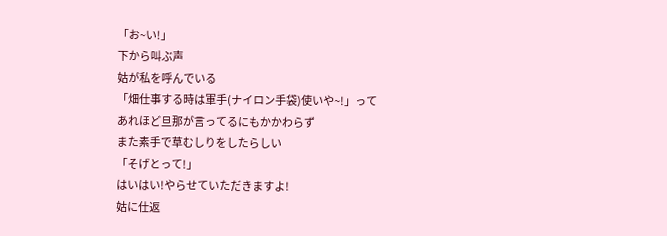「お~い!」
下から叫ぶ声
姑が私を呼んでいる
「畑仕事する時は軍手(ナイロン手袋)使いや~!」って
あれほど旦那が言ってるにもかかわらず
また素手で草むしりをしたらしい
「そげとって!」
はいはい!やらせていただきますよ!
姑に仕返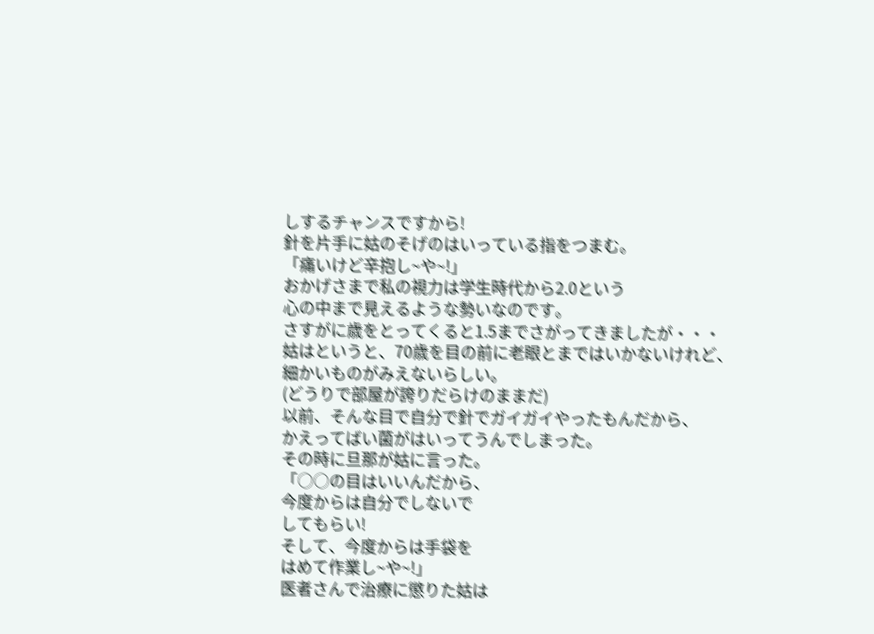しするチャンスですから!
針を片手に姑のそげのはいっている指をつまむ。
「痛いけど辛抱し~や~!」
おかげさまで私の視力は学生時代から2.0という
心の中まで見えるような勢いなのです。
さすがに歳をとってくると1.5までさがってきましたが・・・
姑はというと、70歳を目の前に老眼とまではいかないけれど、
細かいものがみえないらしい。
(どうりで部屋が誇りだらけのままだ)
以前、そんな目で自分で針でガイガイやったもんだから、
かえってばい菌がはいってうんでしまった。
その時に旦那が姑に言った。
「○○の目はいいんだから、
今度からは自分でしないで
してもらい!
そして、今度からは手袋を
はめて作業し~や~!」
医者さんで治療に懲りた姑は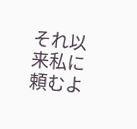それ以来私に頼むよ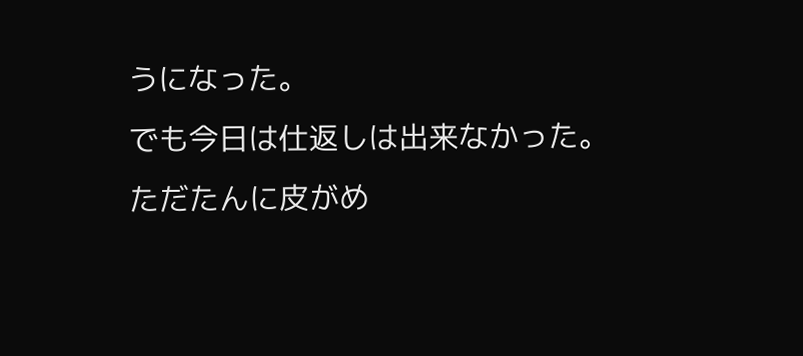うになった。
でも今日は仕返しは出来なかった。
ただたんに皮がめ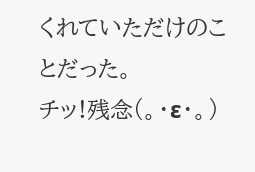くれていただけのことだった。
チッ!残念(。・ε・。)